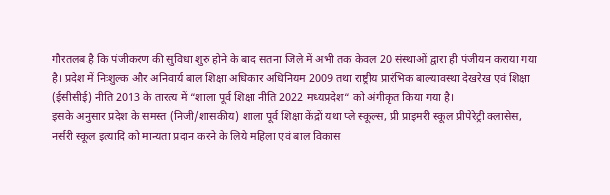गौरतलब है कि पंजीकरण की सुविधा शुरु होने के बाद सतना जिले में अभी तक केवल 20 संस्थाओं द्वारा ही पंजीयन कराया गया है। प्रदेश में निःशुल्क और अनिवार्य बाल शिक्षा अधिकार अधिनियम 2009 तथा राष्ट्रीय प्रारंभिक बाल्यावस्था देखरेख एवं शिक्षा (ईसीसीई) नीति 2013 के तारत्य में “शाला पूर्व शिक्षा नीति 2022 मध्यप्रदेश“ को अंगीकृत किया गया है।
इसके अनुसार प्रदेश के समस्त (निजी/शासकीय) शाला पूर्व शिक्षा केंद्रों यथा प्ले स्कूल्स, प्री प्राइमरी स्कूल प्रीपेरेट्री क्लासेस, नर्सरी स्कूल इत्यादि को मान्यता प्रदान करने के लिये महिला एवं बाल विकास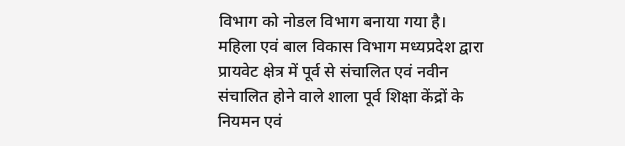विभाग को नोडल विभाग बनाया गया है। महिला एवं बाल विकास विभाग मध्यप्रदेश द्वारा प्रायवेट क्षेत्र में पूर्व से संचालित एवं नवीन संचालित होने वाले शाला पूर्व शिक्षा केंद्रों के नियमन एवं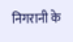निगरानी के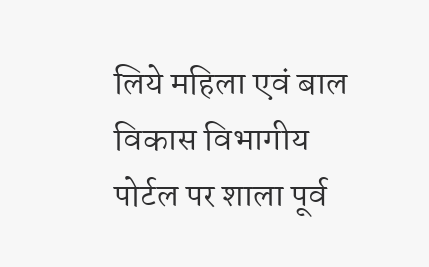लिये महिला एवं बाल विकास विभागीय पोर्टल पर शाला पूर्व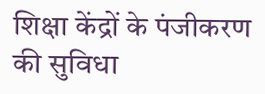शिक्षा केंद्रों के पंजीकरण की सुविधा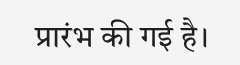प्रारंभ की गई है।